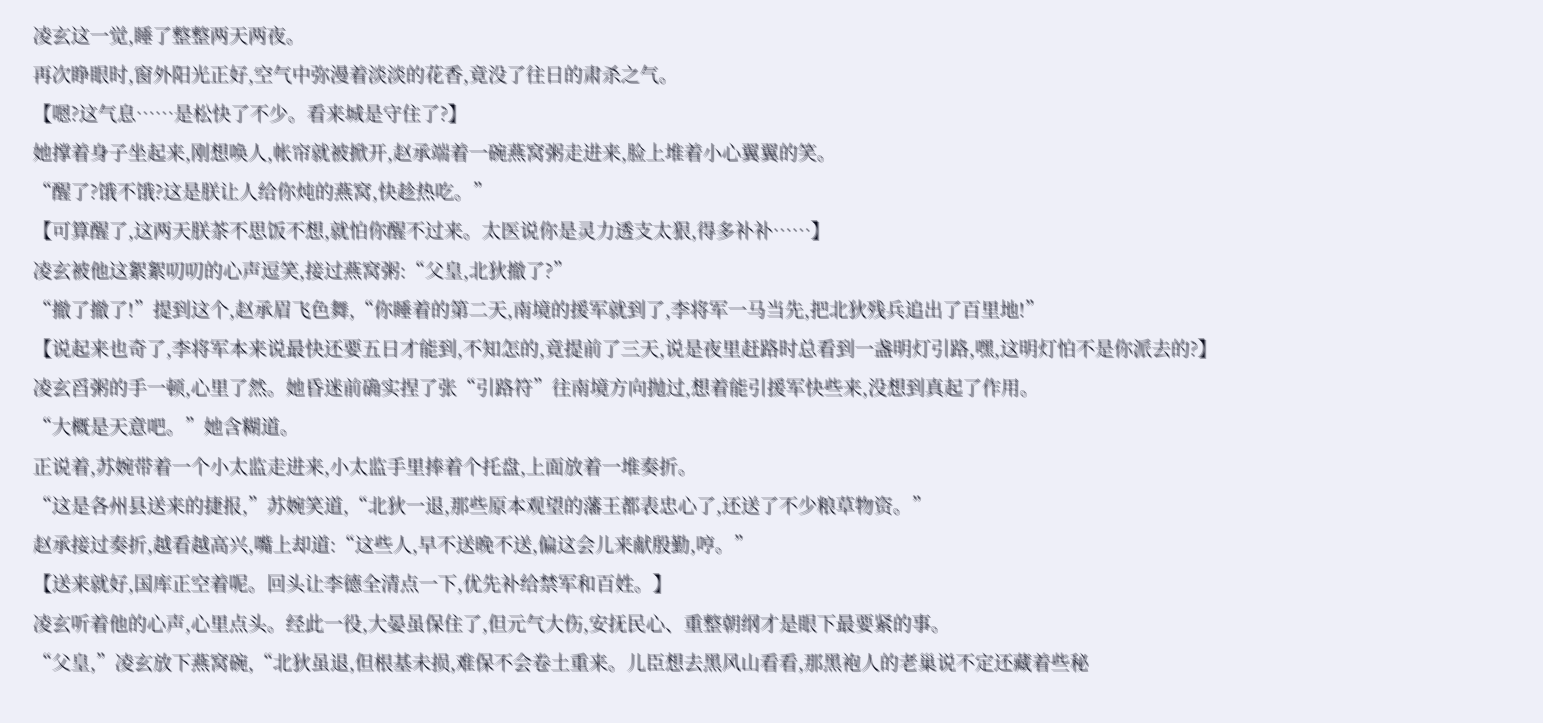凌玄这一觉,睡了整整两天两夜。
再次睁眼时,窗外阳光正好,空气中弥漫着淡淡的花香,竟没了往日的肃杀之气。
【嗯?这气息……是松快了不少。看来城是守住了?】
她撑着身子坐起来,刚想唤人,帐帘就被掀开,赵承端着一碗燕窝粥走进来,脸上堆着小心翼翼的笑。
“醒了?饿不饿?这是朕让人给你炖的燕窝,快趁热吃。”
【可算醒了,这两天朕茶不思饭不想,就怕你醒不过来。太医说你是灵力透支太狠,得多补补……】
凌玄被他这絮絮叨叨的心声逗笑,接过燕窝粥:“父皇,北狄撤了?”
“撤了撤了!”提到这个,赵承眉飞色舞,“你睡着的第二天,南境的援军就到了,李将军一马当先,把北狄残兵追出了百里地!”
【说起来也奇了,李将军本来说最快还要五日才能到,不知怎的,竟提前了三天,说是夜里赶路时总看到一盏明灯引路,嘿,这明灯怕不是你派去的?】
凌玄舀粥的手一顿,心里了然。她昏迷前确实捏了张“引路符”往南境方向抛过,想着能引援军快些来,没想到真起了作用。
“大概是天意吧。”她含糊道。
正说着,苏婉带着一个小太监走进来,小太监手里捧着个托盘,上面放着一堆奏折。
“这是各州县送来的捷报,”苏婉笑道,“北狄一退,那些原本观望的藩王都表忠心了,还送了不少粮草物资。”
赵承接过奏折,越看越高兴,嘴上却道:“这些人,早不送晚不送,偏这会儿来献殷勤,哼。”
【送来就好,国库正空着呢。回头让李德全清点一下,优先补给禁军和百姓。】
凌玄听着他的心声,心里点头。经此一役,大晏虽保住了,但元气大伤,安抚民心、重整朝纲才是眼下最要紧的事。
“父皇,”凌玄放下燕窝碗,“北狄虽退,但根基未损,难保不会卷土重来。儿臣想去黑风山看看,那黑袍人的老巢说不定还藏着些秘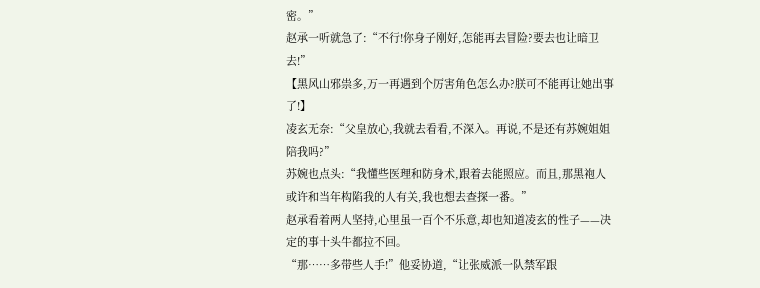密。”
赵承一听就急了:“不行!你身子刚好,怎能再去冒险?要去也让暗卫去!”
【黑风山邪祟多,万一再遇到个厉害角色怎么办?朕可不能再让她出事了!】
凌玄无奈:“父皇放心,我就去看看,不深入。再说,不是还有苏婉姐姐陪我吗?”
苏婉也点头:“我懂些医理和防身术,跟着去能照应。而且,那黑袍人或许和当年构陷我的人有关,我也想去查探一番。”
赵承看着两人坚持,心里虽一百个不乐意,却也知道凌玄的性子——决定的事十头牛都拉不回。
“那……多带些人手!”他妥协道,“让张威派一队禁军跟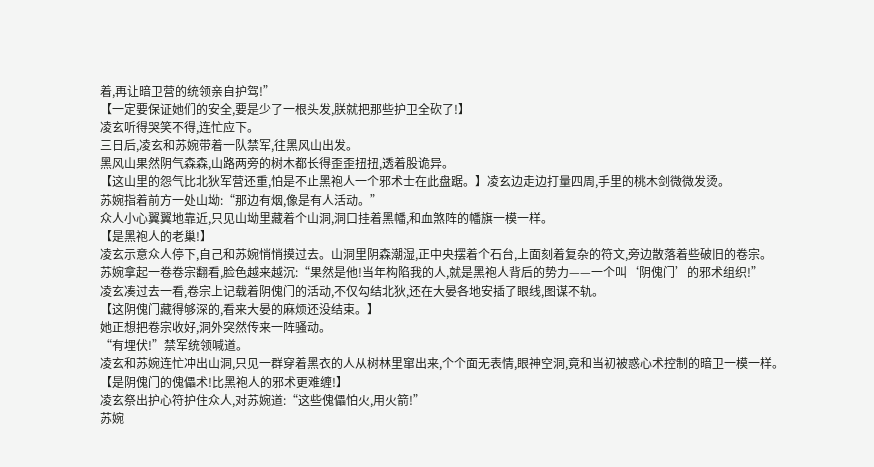着,再让暗卫营的统领亲自护驾!”
【一定要保证她们的安全,要是少了一根头发,朕就把那些护卫全砍了!】
凌玄听得哭笑不得,连忙应下。
三日后,凌玄和苏婉带着一队禁军,往黑风山出发。
黑风山果然阴气森森,山路两旁的树木都长得歪歪扭扭,透着股诡异。
【这山里的怨气比北狄军营还重,怕是不止黑袍人一个邪术士在此盘踞。】凌玄边走边打量四周,手里的桃木剑微微发烫。
苏婉指着前方一处山坳:“那边有烟,像是有人活动。”
众人小心翼翼地靠近,只见山坳里藏着个山洞,洞口挂着黑幡,和血煞阵的幡旗一模一样。
【是黑袍人的老巢!】
凌玄示意众人停下,自己和苏婉悄悄摸过去。山洞里阴森潮湿,正中央摆着个石台,上面刻着复杂的符文,旁边散落着些破旧的卷宗。
苏婉拿起一卷卷宗翻看,脸色越来越沉:“果然是他!当年构陷我的人,就是黑袍人背后的势力——一个叫‘阴傀门’的邪术组织!”
凌玄凑过去一看,卷宗上记载着阴傀门的活动,不仅勾结北狄,还在大晏各地安插了眼线,图谋不轨。
【这阴傀门藏得够深的,看来大晏的麻烦还没结束。】
她正想把卷宗收好,洞外突然传来一阵骚动。
“有埋伏!”禁军统领喊道。
凌玄和苏婉连忙冲出山洞,只见一群穿着黑衣的人从树林里窜出来,个个面无表情,眼神空洞,竟和当初被惑心术控制的暗卫一模一样。
【是阴傀门的傀儡术!比黑袍人的邪术更难缠!】
凌玄祭出护心符护住众人,对苏婉道:“这些傀儡怕火,用火箭!”
苏婉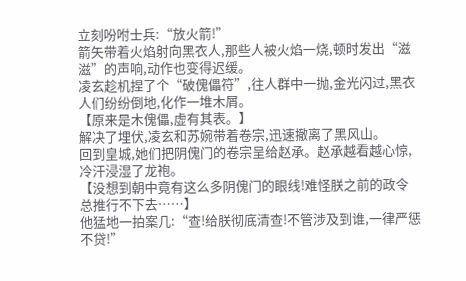立刻吩咐士兵:“放火箭!”
箭矢带着火焰射向黑衣人,那些人被火焰一烧,顿时发出“滋滋”的声响,动作也变得迟缓。
凌玄趁机捏了个“破傀儡符”,往人群中一抛,金光闪过,黑衣人们纷纷倒地,化作一堆木屑。
【原来是木傀儡,虚有其表。】
解决了埋伏,凌玄和苏婉带着卷宗,迅速撤离了黑风山。
回到皇城,她们把阴傀门的卷宗呈给赵承。赵承越看越心惊,冷汗浸湿了龙袍。
【没想到朝中竟有这么多阴傀门的眼线!难怪朕之前的政令总推行不下去……】
他猛地一拍案几:“查!给朕彻底清查!不管涉及到谁,一律严惩不贷!”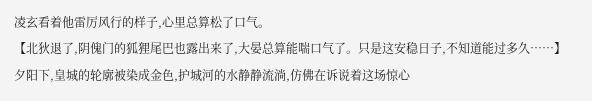凌玄看着他雷厉风行的样子,心里总算松了口气。
【北狄退了,阴傀门的狐狸尾巴也露出来了,大晏总算能喘口气了。只是这安稳日子,不知道能过多久……】
夕阳下,皇城的轮廓被染成金色,护城河的水静静流淌,仿佛在诉说着这场惊心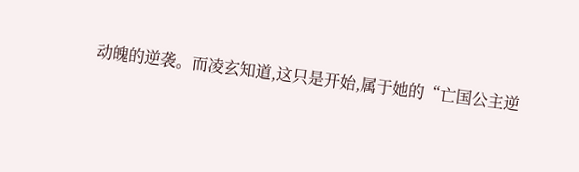动魄的逆袭。而凌玄知道,这只是开始,属于她的“亡国公主逆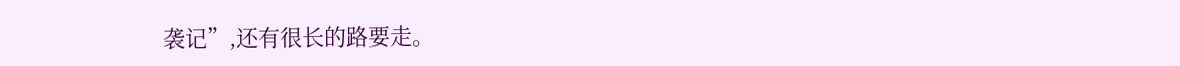袭记”,还有很长的路要走。